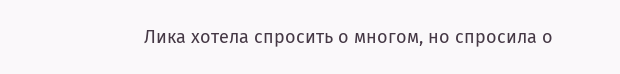Лика хотела спросить о многом, но спросила о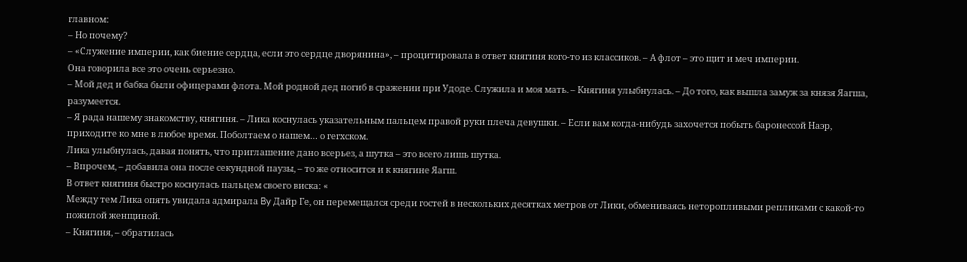главном:
– Но почему?
– «Служение империи, как биение сердца, если это сердце дворянина», – процитировала в ответ княгиня кого-то из классиков. – А флот – это щит и меч империи.
Она говорила все это очень серьезно.
– Мой дед и бабка были офицерами флота. Мой родной дед погиб в сражении при Удоде. Служила и моя мать. – Княгиня улыбнулась. – До того, как вышла замуж за князя Яагша, разумеется.
– Я рада нашему знакомству, княгиня. – Лика коснулась указательным пальцем правой руки плеча девушки. – Если вам когда-нибудь захочется побыть баронессой Наэр, приходите ко мне в любое время. Поболтаем о нашем… о гегхском.
Лика улыбнулась, давая понять, что приглашение дано всерьез, а шутка – это всего лишь шутка.
– Впрочем, – добавила она после секундной паузы, – то же относится и к княгине Яагш.
В ответ княгиня быстро коснулась пальцем своего виска: «
Между тем Лика опять увидала адмирала By Дайр Ге, он перемещался среди гостей в нескольких десятках метров от Лики, обмениваясь неторопливыми репликами с какой-то пожилой женщиной.
– Княгиня, – обратилась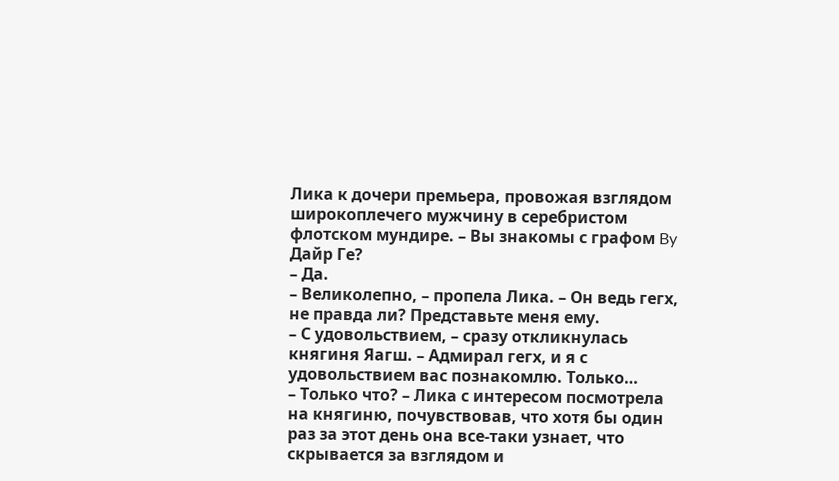Лика к дочери премьера, провожая взглядом широкоплечего мужчину в серебристом флотском мундире. – Вы знакомы с графом By Дайр Ге?
– Да.
– Великолепно, – пропела Лика. – Он ведь гегх, не правда ли? Представьте меня ему.
– С удовольствием, – сразу откликнулась княгиня Яагш. – Адмирал гегх, и я с удовольствием вас познакомлю. Только…
– Только что? – Лика с интересом посмотрела на княгиню, почувствовав, что хотя бы один раз за этот день она все-таки узнает, что скрывается за взглядом и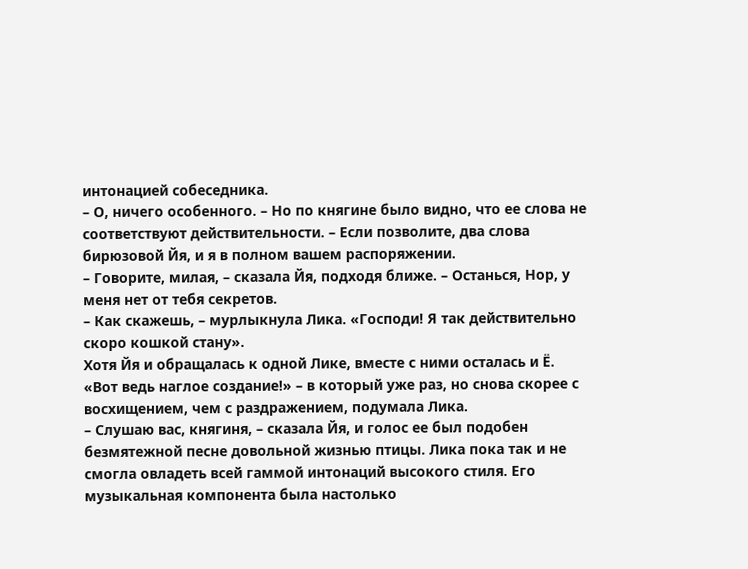интонацией собеседника.
– О, ничего особенного. – Но по княгине было видно, что ее слова не соответствуют действительности. – Если позволите, два слова бирюзовой Йя, и я в полном вашем распоряжении.
– Говорите, милая, – сказала Йя, подходя ближе. – Останься, Нор, у меня нет от тебя секретов.
– Как скажешь, – мурлыкнула Лика. «Господи! Я так действительно скоро кошкой стану».
Хотя Йя и обращалась к одной Лике, вместе с ними осталась и Ё.
«Вот ведь наглое создание!» – в который уже раз, но снова скорее с восхищением, чем с раздражением, подумала Лика.
– Слушаю вас, княгиня, – сказала Йя, и голос ее был подобен безмятежной песне довольной жизнью птицы. Лика пока так и не смогла овладеть всей гаммой интонаций высокого стиля. Его музыкальная компонента была настолько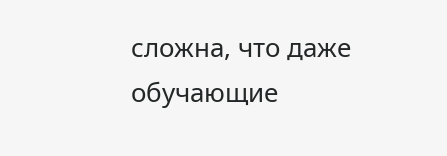сложна, что даже обучающие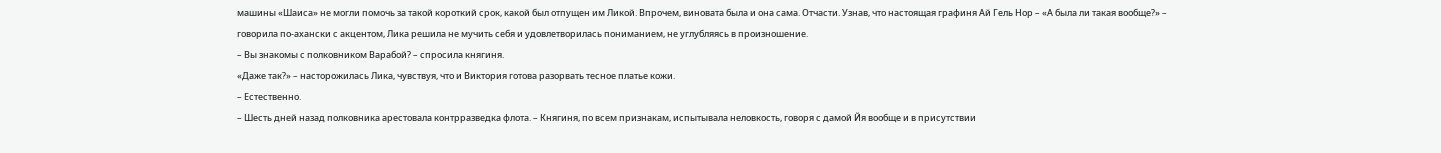машины «Шаиса» не могли помочь за такой короткий срок, какой был отпущен им Ликой. Впрочем, виновата была и она сама. Отчасти. Узнав, что настоящая графиня Ай Гель Нор – «А была ли такая вообще?» – говорила по-ахански с акцентом, Лика решила не мучить себя и удовлетворилась пониманием, не углубляясь в произношение.
– Вы знакомы с полковником Варабой? – спросила княгиня.
«Даже так?» – насторожилась Лика, чувствуя, что и Виктория готова разорвать тесное платье кожи.
– Естественно.
– Шесть дней назад полковника арестовала контрразведка флота. – Княгиня, по всем признакам, испытывала неловкость, говоря с дамой Йя вообще и в присутствии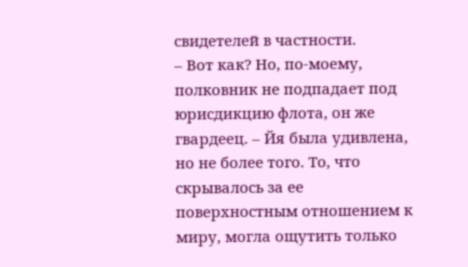свидетелей в частности.
– Вот как? Но, по-моему, полковник не подпадает под юрисдикцию флота, он же гвардеец. – Йя была удивлена, но не более того. То, что скрывалось за ее поверхностным отношением к миру, могла ощутить только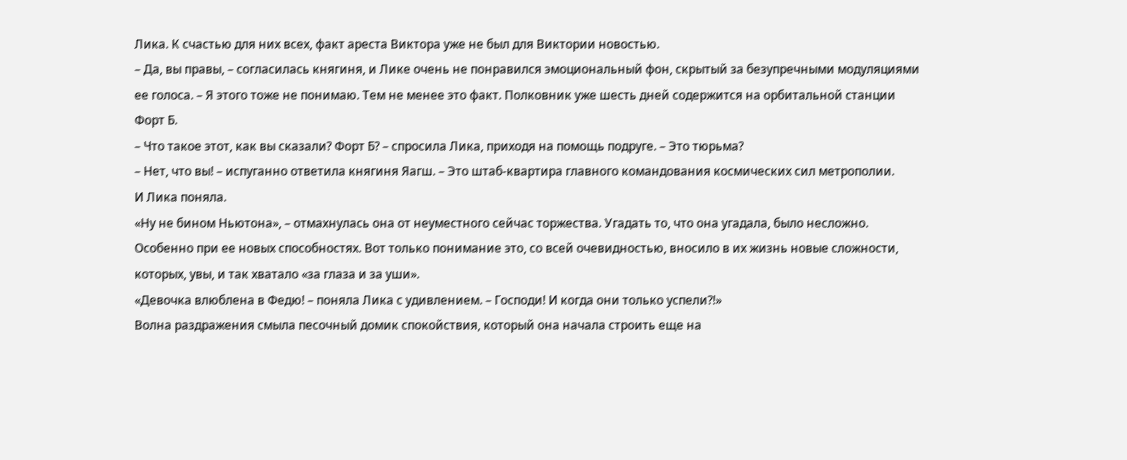Лика. К счастью для них всех, факт ареста Виктора уже не был для Виктории новостью.
– Да, вы правы, – согласилась княгиня, и Лике очень не понравился эмоциональный фон, скрытый за безупречными модуляциями ее голоса. – Я этого тоже не понимаю. Тем не менее это факт. Полковник уже шесть дней содержится на орбитальной станции Форт Б.
– Что такое этот, как вы сказали? Форт Б? – спросила Лика, приходя на помощь подруге. – Это тюрьма?
– Нет, что вы! – испуганно ответила княгиня Яагш. – Это штаб-квартира главного командования космических сил метрополии.
И Лика поняла.
«Ну не бином Ньютона», – отмахнулась она от неуместного сейчас торжества. Угадать то, что она угадала, было несложно. Особенно при ее новых способностях. Вот только понимание это, со всей очевидностью, вносило в их жизнь новые сложности, которых, увы, и так хватало «за глаза и за уши».
«Девочка влюблена в Федю! – поняла Лика с удивлением. – Господи! И когда они только успели?!»
Волна раздражения смыла песочный домик спокойствия, который она начала строить еще на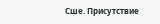Сше. Присутствие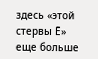здесь «этой стервы Ё» еще больше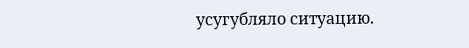усугубляло ситуацию.